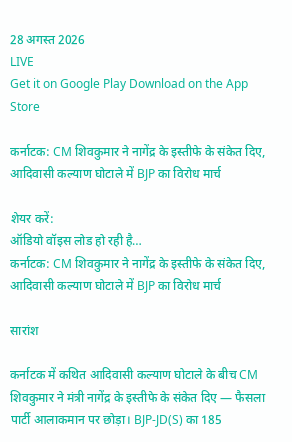28 अगस्त 2026
LIVE
Get it on Google Play Download on the App Store

कर्नाटक: CM शिवकुमार ने नागेंद्र के इस्तीफे के संकेत दिए, आदिवासी कल्याण घोटाले में BJP का विरोध मार्च

शेयर करें:
ऑडियो वॉइस लोड हो रही है…
कर्नाटक: CM शिवकुमार ने नागेंद्र के इस्तीफे के संकेत दिए, आदिवासी कल्याण घोटाले में BJP का विरोध मार्च

सारांश

कर्नाटक में कथित आदिवासी कल्याण घोटाले के बीच CM शिवकुमार ने मंत्री नागेंद्र के इस्तीफे के संकेत दिए — फैसला पार्टी आलाकमान पर छोड़ा। BJP-JD(S) का 185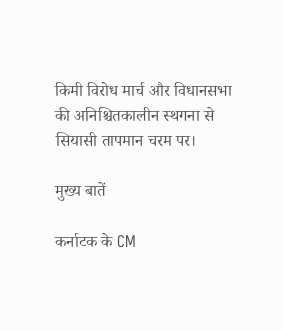किमी विरोध मार्च और विधानसभा की अनिश्चितकालीन स्थगना से सियासी तापमान चरम पर।

मुख्य बातें

कर्नाटक के CM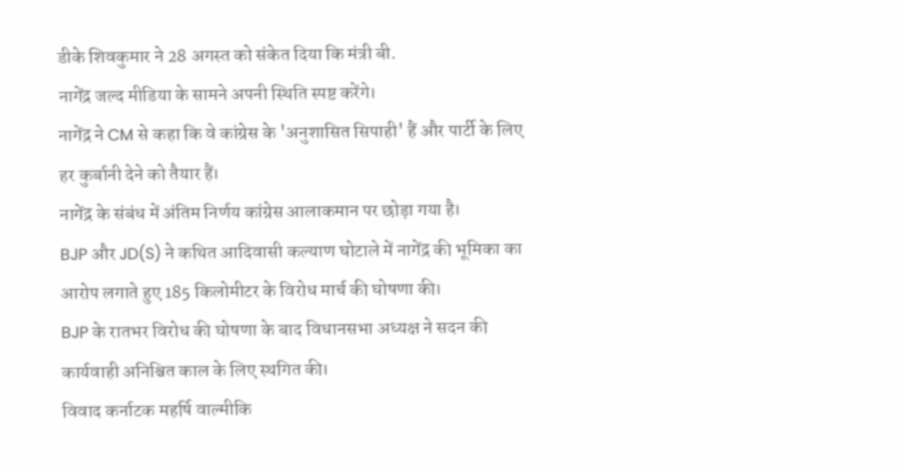डीके शिवकुमार ने 28 अगस्त को संकेत दिया कि मंत्री बी.
नागेंद्र जल्द मीडिया के सामने अपनी स्थिति स्पष्ट करेंगे।
नागेंद्र ने CM से कहा कि वे कांग्रेस के 'अनुशासित सिपाही' हैं और पार्टी के लिए हर कुर्बानी देने को तैयार हैं।
नागेंद्र के संबंध में अंतिम निर्णय कांग्रेस आलाकमान पर छोड़ा गया है।
BJP और JD(S) ने कथित आदिवासी कल्याण घोटाले में नागेंद्र की भूमिका का आरोप लगाते हुए 185 किलोमीटर के विरोध मार्च की घोषणा की।
BJP के रातभर विरोध की घोषणा के बाद विधानसभा अध्यक्ष ने सदन की कार्यवाही अनिश्चित काल के लिए स्थगित की।
विवाद कर्नाटक महर्षि वाल्मीकि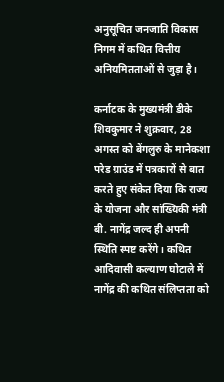अनुसूचित जनजाति विकास निगम में कथित वित्तीय अनियमितताओं से जुड़ा है।

कर्नाटक के मुख्यमंत्री डीके शिवकुमार ने शुक्रवार, 28 अगस्त को बेंगलुरु के मानेकशा परेड ग्राउंड में पत्रकारों से बात करते हुए संकेत दिया कि राज्य के योजना और सांख्यिकी मंत्री बी. नागेंद्र जल्द ही अपनी स्थिति स्पष्ट करेंगे। कथित आदिवासी कल्याण घोटाले में नागेंद्र की कथित संलिप्तता को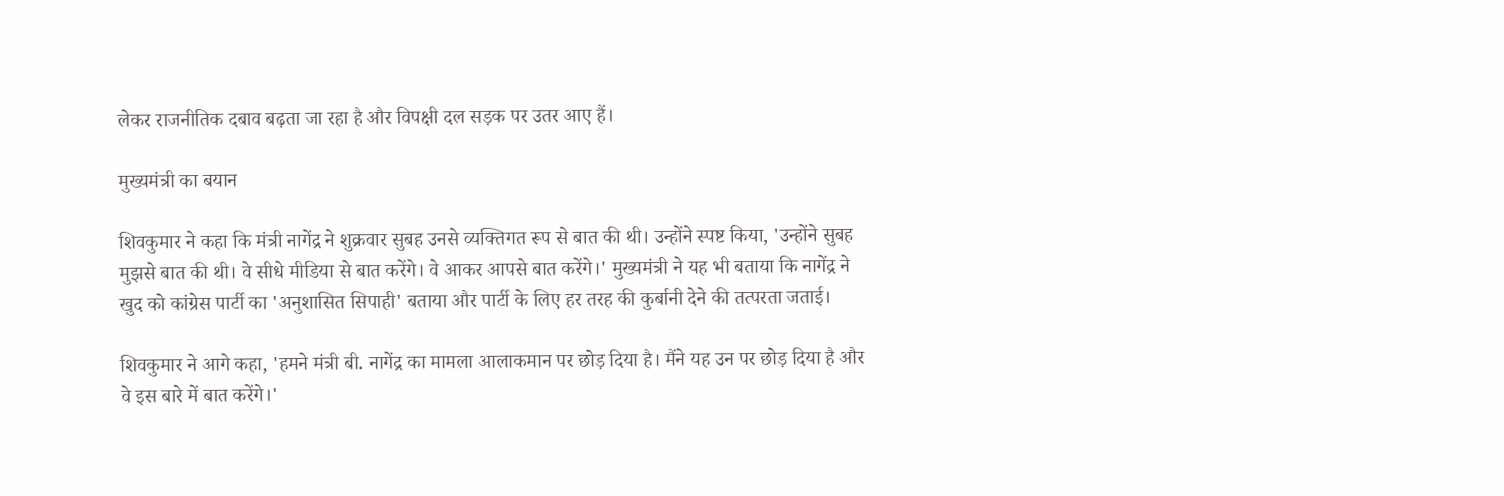लेकर राजनीतिक दबाव बढ़ता जा रहा है और विपक्षी दल सड़क पर उतर आए हैं।

मुख्यमंत्री का बयान

शिवकुमार ने कहा कि मंत्री नागेंद्र ने शुक्रवार सुबह उनसे व्यक्तिगत रूप से बात की थी। उन्होंने स्पष्ट किया, 'उन्होंने सुबह मुझसे बात की थी। वे सीधे मीडिया से बात करेंगे। वे आकर आपसे बात करेंगे।' मुख्यमंत्री ने यह भी बताया कि नागेंद्र ने खुद को कांग्रेस पार्टी का 'अनुशासित सिपाही' बताया और पार्टी के लिए हर तरह की कुर्बानी देने की तत्परता जताई।

शिवकुमार ने आगे कहा, 'हमने मंत्री बी. नागेंद्र का मामला आलाकमान पर छोड़ दिया है। मैंने यह उन पर छोड़ दिया है और वे इस बारे में बात करेंगे।'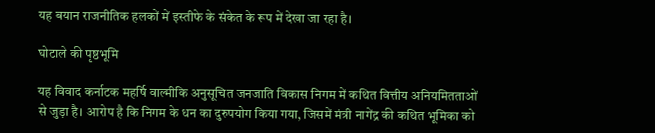यह बयान राजनीतिक हलकों में इस्तीफे के संकेत के रूप में देखा जा रहा है।

घोटाले की पृष्ठभूमि

यह विवाद कर्नाटक महर्षि वाल्मीकि अनुसूचित जनजाति विकास निगम में कथित वित्तीय अनियमितताओं से जुड़ा है। आरोप है कि निगम के धन का दुरुपयोग किया गया, जिसमें मंत्री नागेंद्र की कथित भूमिका को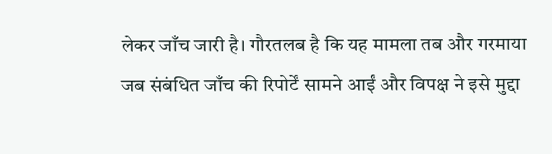लेकर जाँच जारी है। गौरतलब है कि यह मामला तब और गरमाया जब संबंधित जाँच की रिपोर्टें सामने आईं और विपक्ष ने इसे मुद्दा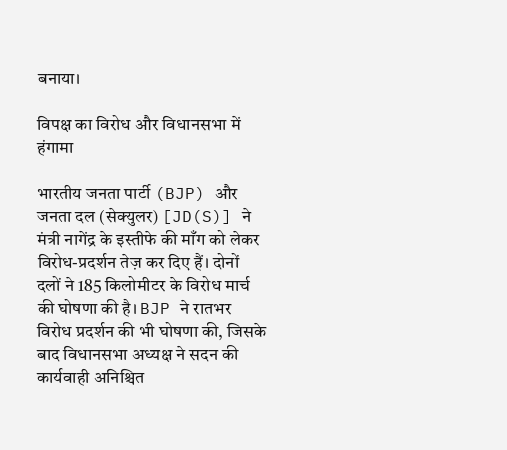बनाया।

विपक्ष का विरोध और विधानसभा में हंगामा

भारतीय जनता पार्टी (BJP) और जनता दल (सेक्युलर) [JD(S)] ने मंत्री नागेंद्र के इस्तीफे की माँग को लेकर विरोध-प्रदर्शन तेज़ कर दिए हैं। दोनों दलों ने 185 किलोमीटर के विरोध मार्च की घोषणा की है। BJP ने रातभर विरोध प्रदर्शन की भी घोषणा की, जिसके बाद विधानसभा अध्यक्ष ने सदन की कार्यवाही अनिश्चित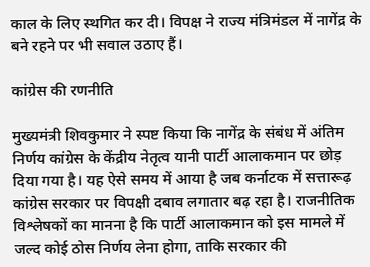काल के लिए स्थगित कर दी। विपक्ष ने राज्य मंत्रिमंडल में नागेंद्र के बने रहने पर भी सवाल उठाए हैं।

कांग्रेस की रणनीति

मुख्यमंत्री शिवकुमार ने स्पष्ट किया कि नागेंद्र के संबंध में अंतिम निर्णय कांग्रेस के केंद्रीय नेतृत्व यानी पार्टी आलाकमान पर छोड़ दिया गया है। यह ऐसे समय में आया है जब कर्नाटक में सत्तारूढ़ कांग्रेस सरकार पर विपक्षी दबाव लगातार बढ़ रहा है। राजनीतिक विश्लेषकों का मानना है कि पार्टी आलाकमान को इस मामले में जल्द कोई ठोस निर्णय लेना होगा, ताकि सरकार की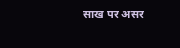साख पर असर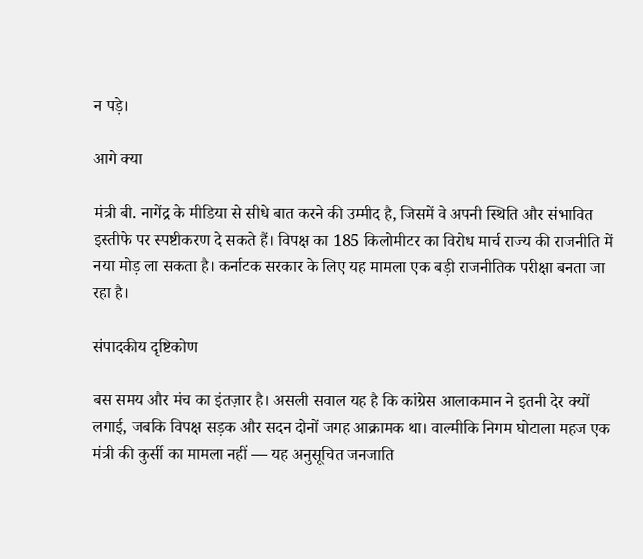न पड़े।

आगे क्या

मंत्री बी. नागेंद्र के मीडिया से सीधे बात करने की उम्मीद है, जिसमें वे अपनी स्थिति और संभावित इस्तीफे पर स्पष्टीकरण दे सकते हैं। विपक्ष का 185 किलोमीटर का विरोध मार्च राज्य की राजनीति में नया मोड़ ला सकता है। कर्नाटक सरकार के लिए यह मामला एक बड़ी राजनीतिक परीक्षा बनता जा रहा है।

संपादकीय दृष्टिकोण

बस समय और मंच का इंतज़ार है। असली सवाल यह है कि कांग्रेस आलाकमान ने इतनी देर क्यों लगाई, जबकि विपक्ष सड़क और सदन दोनों जगह आक्रामक था। वाल्मीकि निगम घोटाला महज एक मंत्री की कुर्सी का मामला नहीं — यह अनुसूचित जनजाति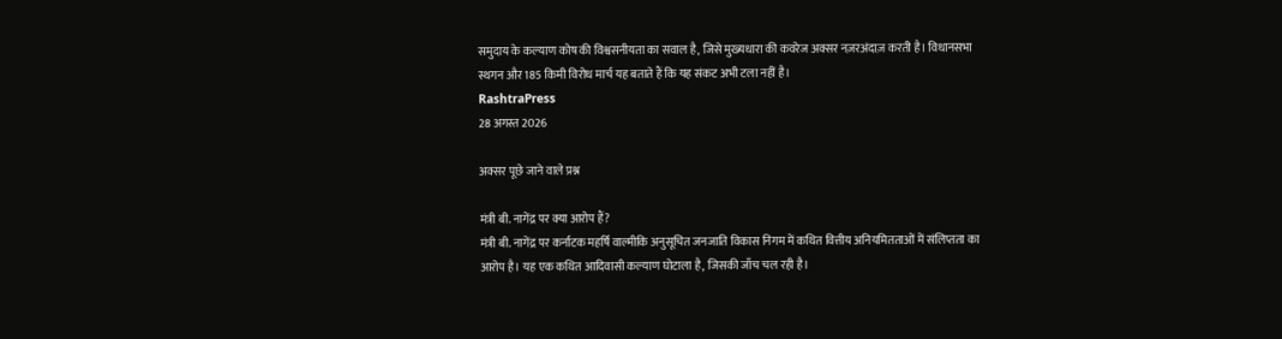समुदाय के कल्याण कोष की विश्वसनीयता का सवाल है, जिसे मुख्यधारा की कवरेज अक्सर नज़रअंदाज़ करती है। विधानसभा स्थगन और 185 किमी विरोध मार्च यह बताते हैं कि यह संकट अभी टला नहीं है।
RashtraPress
28 अगस्त 2026

अक्सर पूछे जाने वाले प्रश्न

मंत्री बी. नागेंद्र पर क्या आरोप हैं?
मंत्री बी. नागेंद्र पर कर्नाटक महर्षि वाल्मीकि अनुसूचित जनजाति विकास निगम में कथित वित्तीय अनियमितताओं में संलिप्तता का आरोप है। यह एक कथित आदिवासी कल्याण घोटाला है, जिसकी जाँच चल रही है।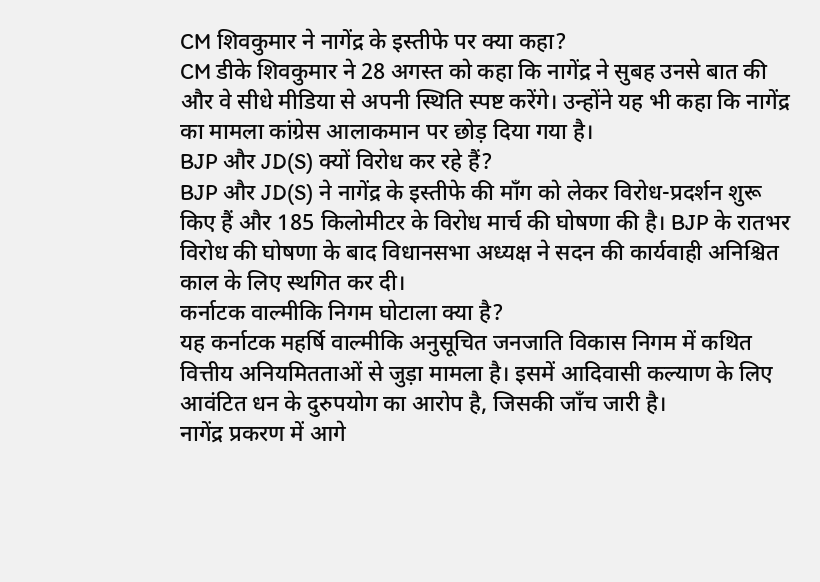CM शिवकुमार ने नागेंद्र के इस्तीफे पर क्या कहा?
CM डीके शिवकुमार ने 28 अगस्त को कहा कि नागेंद्र ने सुबह उनसे बात की और वे सीधे मीडिया से अपनी स्थिति स्पष्ट करेंगे। उन्होंने यह भी कहा कि नागेंद्र का मामला कांग्रेस आलाकमान पर छोड़ दिया गया है।
BJP और JD(S) क्यों विरोध कर रहे हैं?
BJP और JD(S) ने नागेंद्र के इस्तीफे की माँग को लेकर विरोध-प्रदर्शन शुरू किए हैं और 185 किलोमीटर के विरोध मार्च की घोषणा की है। BJP के रातभर विरोध की घोषणा के बाद विधानसभा अध्यक्ष ने सदन की कार्यवाही अनिश्चित काल के लिए स्थगित कर दी।
कर्नाटक वाल्मीकि निगम घोटाला क्या है?
यह कर्नाटक महर्षि वाल्मीकि अनुसूचित जनजाति विकास निगम में कथित वित्तीय अनियमितताओं से जुड़ा मामला है। इसमें आदिवासी कल्याण के लिए आवंटित धन के दुरुपयोग का आरोप है, जिसकी जाँच जारी है।
नागेंद्र प्रकरण में आगे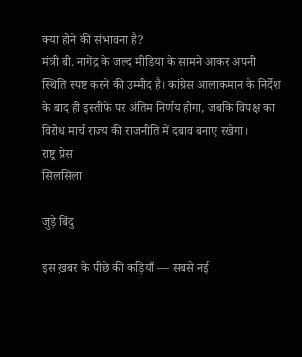क्या होने की संभावना है?
मंत्री बी. नागेंद्र के जल्द मीडिया के सामने आकर अपनी स्थिति स्पष्ट करने की उम्मीद है। कांग्रेस आलाकमान के निर्देश के बाद ही इस्तीफे पर अंतिम निर्णय होगा, जबकि विपक्ष का विरोध मार्च राज्य की राजनीति में दबाव बनाए रखेगा।
राष्ट्र प्रेस
सिलसिला

जुड़े बिंदु

इस ख़बर के पीछे की कड़ियाँ — सबसे नई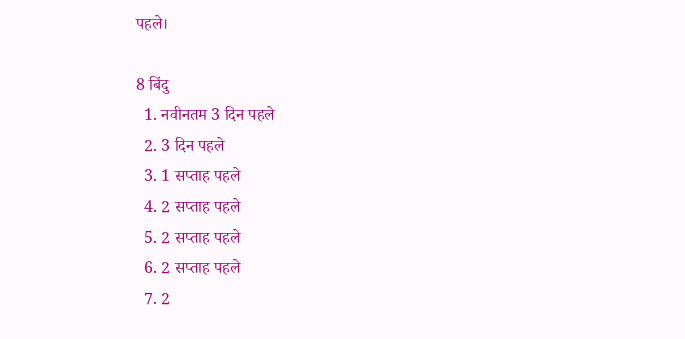पहले।

8 बिंदु
  1. नवीनतम 3 दिन पहले
  2. 3 दिन पहले
  3. 1 सप्ताह पहले
  4. 2 सप्ताह पहले
  5. 2 सप्ताह पहले
  6. 2 सप्ताह पहले
  7. 2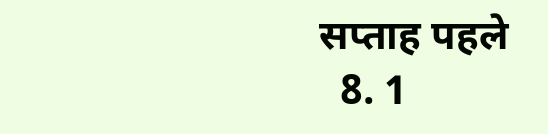सप्ताह पहले
  8. 1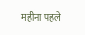महीना पहले